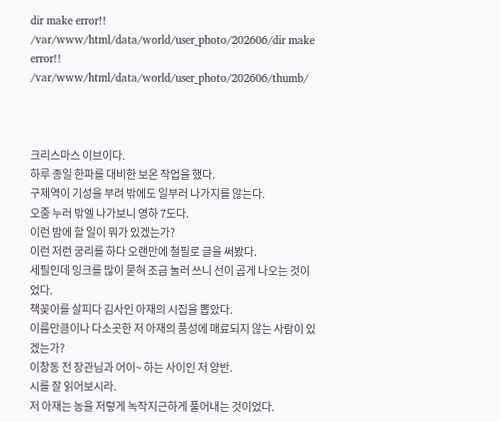dir make error!! /var/www/html/data/world/user_photo/202606/dir make error!! /var/www/html/data/world/user_photo/202606/thumb/



크리스마스 이브이다.
하루 종일 한파를 대비한 보온 작업을 했다.
구제역이 기성을 부려 밖에도 일부러 나가지를 않는다.
오줌 누러 밖엘 나가보니 영하 7도다.
이런 밤에 할 일이 뭐가 있겠는가?
이런 저런 궁리를 하다 오랜만에 철필로 글을 써봤다.
세필인데 잉크를 많이 묻혀 조금 눌러 쓰니 선이 곱게 나오는 것이었다.
책꽂이를 살피다 김사인 아재의 시집을 뽑았다.
이름만큼이나 다소곳한 저 아재의 품성에 매료되지 않는 사람이 있겠는가?
이창동 전 장관님과 어이~ 하는 사이인 저 양반.
시를 잘 읽어보시라.
저 아재는 농을 저렇게 녹작지근하게 풀어내는 것이었다.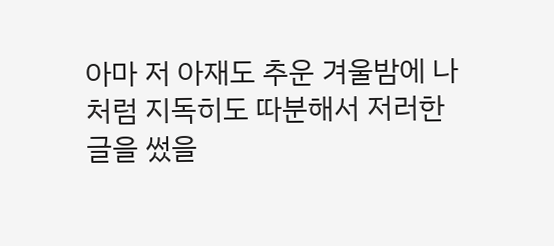아마 저 아재도 추운 겨울밤에 나처럼 지독히도 따분해서 저러한 글을 썼을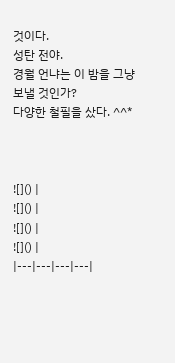것이다.
성탄 전야.
경월 언냐는 이 밤을 그냥 보낼 것인가?
다양한 철필을 샀다. ^^*



![]() |
![]() |
![]() |
![]() |
|---|---|---|---|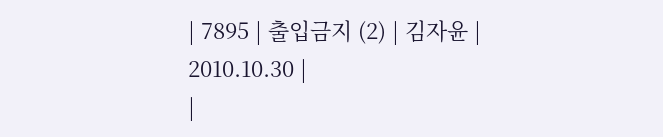| 7895 | 출입금지 (2) | 김자윤 | 2010.10.30 |
|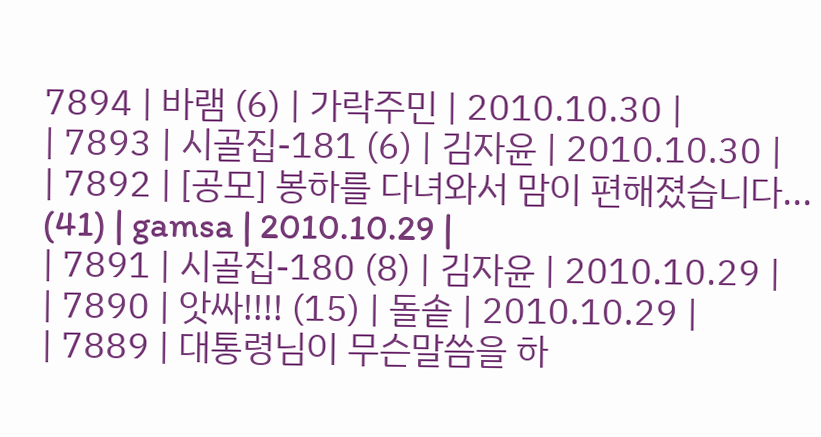7894 | 바램 (6) | 가락주민 | 2010.10.30 |
| 7893 | 시골집-181 (6) | 김자윤 | 2010.10.30 |
| 7892 | [공모] 봉하를 다녀와서 맘이 편해졌습니다... (41) | gamsa | 2010.10.29 |
| 7891 | 시골집-180 (8) | 김자윤 | 2010.10.29 |
| 7890 | 앗싸!!!! (15) | 돌솥 | 2010.10.29 |
| 7889 | 대통령님이 무슨말씀을 하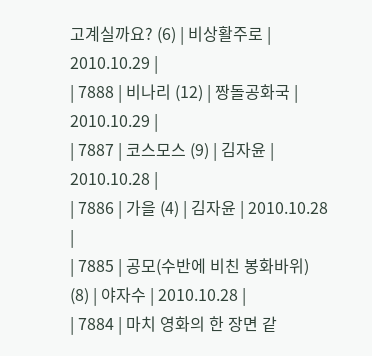고계실까요? (6) | 비상활주로 | 2010.10.29 |
| 7888 | 비나리 (12) | 짱돌공화국 | 2010.10.29 |
| 7887 | 코스모스 (9) | 김자윤 | 2010.10.28 |
| 7886 | 가을 (4) | 김자윤 | 2010.10.28 |
| 7885 | 공모(수반에 비친 봉화바위) (8) | 야자수 | 2010.10.28 |
| 7884 | 마치 영화의 한 장면 같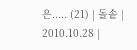은..... (21) | 돌솥 | 2010.10.28 |